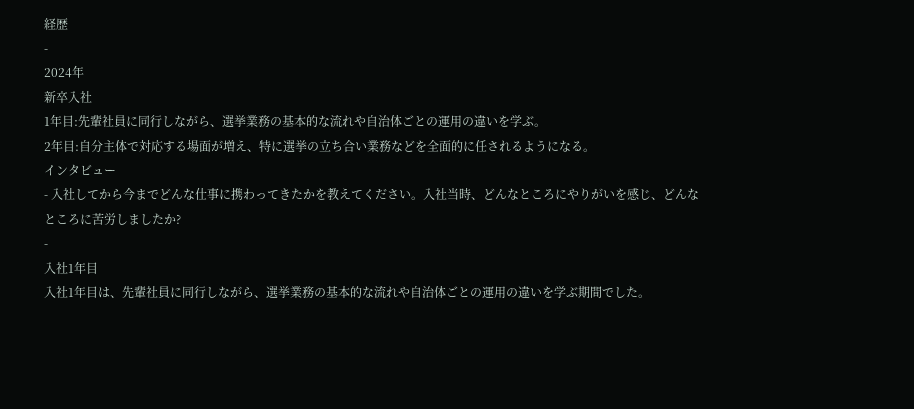経歴
-
2024年
新卒入社
1年目:先輩社員に同行しながら、選挙業務の基本的な流れや自治体ごとの運用の違いを学ぶ。
2年目:自分主体で対応する場面が増え、特に選挙の立ち合い業務などを全面的に任されるようになる。
インタビュー
- 入社してから今までどんな仕事に携わってきたかを教えてください。入社当時、どんなところにやりがいを感じ、どんなところに苦労しましたか?
-
入社1年目
入社1年目は、先輩社員に同行しながら、選挙業務の基本的な流れや自治体ごとの運用の違いを学ぶ期間でした。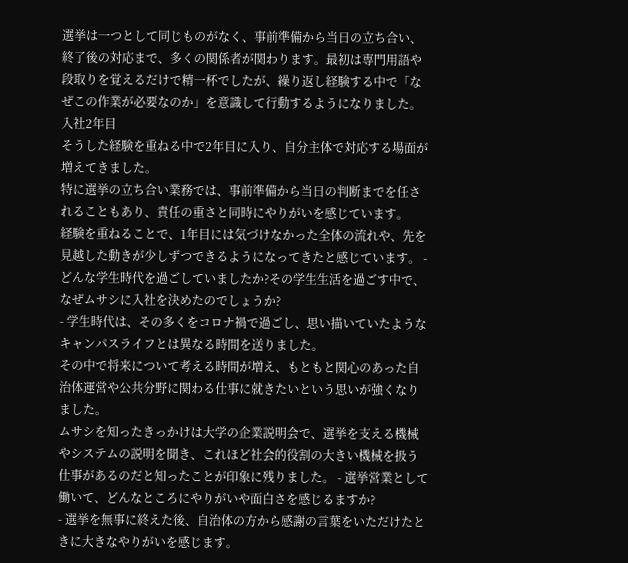選挙は一つとして同じものがなく、事前準備から当日の立ち合い、終了後の対応まで、多くの関係者が関わります。最初は専門用語や段取りを覚えるだけで精一杯でしたが、繰り返し経験する中で「なぜこの作業が必要なのか」を意識して行動するようになりました。
入社2年目
そうした経験を重ねる中で2年目に入り、自分主体で対応する場面が増えてきました。
特に選挙の立ち合い業務では、事前準備から当日の判断までを任されることもあり、責任の重さと同時にやりがいを感じています。
経験を重ねることで、1年目には気づけなかった全体の流れや、先を見越した動きが少しずつできるようになってきたと感じています。 - どんな学生時代を過ごしていましたか?その学生生活を過ごす中で、なぜムサシに入社を決めたのでしょうか?
- 学生時代は、その多くをコロナ禍で過ごし、思い描いていたようなキャンパスライフとは異なる時間を送りました。
その中で将来について考える時間が増え、もともと関心のあった自治体運営や公共分野に関わる仕事に就きたいという思いが強くなりました。
ムサシを知ったきっかけは大学の企業説明会で、選挙を支える機械やシステムの説明を聞き、これほど社会的役割の大きい機械を扱う仕事があるのだと知ったことが印象に残りました。 - 選挙営業として働いて、どんなところにやりがいや面白さを感じるますか?
- 選挙を無事に終えた後、自治体の方から感謝の言葉をいただけたときに大きなやりがいを感じます。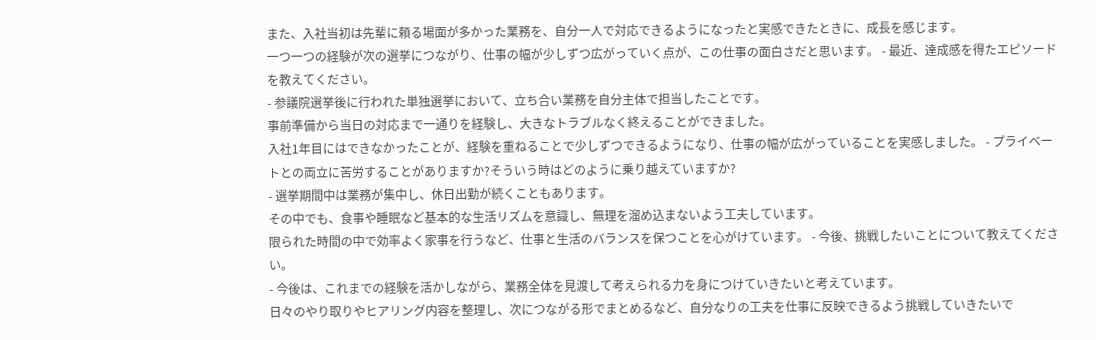また、入社当初は先輩に頼る場面が多かった業務を、自分一人で対応できるようになったと実感できたときに、成長を感じます。
一つ一つの経験が次の選挙につながり、仕事の幅が少しずつ広がっていく点が、この仕事の面白さだと思います。 - 最近、達成感を得たエピソードを教えてください。
- 参議院選挙後に行われた単独選挙において、立ち合い業務を自分主体で担当したことです。
事前準備から当日の対応まで一通りを経験し、大きなトラブルなく終えることができました。
入社1年目にはできなかったことが、経験を重ねることで少しずつできるようになり、仕事の幅が広がっていることを実感しました。 - プライベートとの両立に苦労することがありますか?そういう時はどのように乗り越えていますか?
- 選挙期間中は業務が集中し、休日出勤が続くこともあります。
その中でも、食事や睡眠など基本的な生活リズムを意識し、無理を溜め込まないよう工夫しています。
限られた時間の中で効率よく家事を行うなど、仕事と生活のバランスを保つことを心がけています。 - 今後、挑戦したいことについて教えてください。
- 今後は、これまでの経験を活かしながら、業務全体を見渡して考えられる力を身につけていきたいと考えています。
日々のやり取りやヒアリング内容を整理し、次につながる形でまとめるなど、自分なりの工夫を仕事に反映できるよう挑戦していきたいで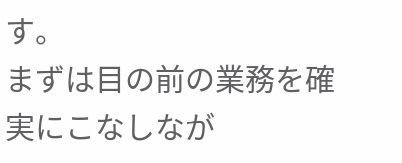す。
まずは目の前の業務を確実にこなしなが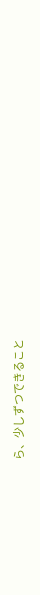ら、少しずつできること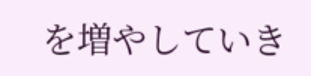を増やしていき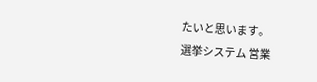たいと思います。
選挙システム 営業